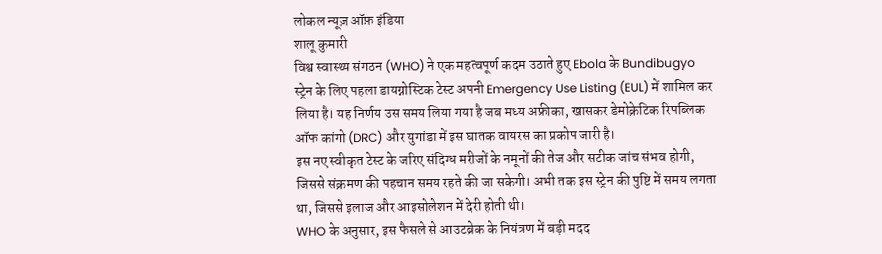लोकल न्यूज़ ऑफ़ इंडिया
शालू कुमारी
विश्व स्वास्थ्य संगठन (WHO) ने एक महत्वपूर्ण कदम उठाते हुए Ebola के Bundibugyo स्ट्रेन के लिए पहला डायग्नोस्टिक टेस्ट अपनी Emergency Use Listing (EUL) में शामिल कर लिया है। यह निर्णय उस समय लिया गया है जब मध्य अफ्रीका, खासकर डेमोक्रेटिक रिपब्लिक ऑफ कांगो (DRC) और युगांडा में इस घातक वायरस का प्रकोप जारी है।
इस नए स्वीकृत टेस्ट के जरिए संदिग्ध मरीजों के नमूनों की तेज और सटीक जांच संभव होगी, जिससे संक्रमण की पहचान समय रहते की जा सकेगी। अभी तक इस स्ट्रेन की पुष्टि में समय लगता था, जिससे इलाज और आइसोलेशन में देरी होती थी।
WHO के अनुसार, इस फैसले से आउटब्रेक के नियंत्रण में बड़ी मदद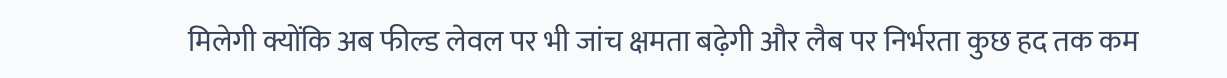मिलेगी क्योंकि अब फील्ड लेवल पर भी जांच क्षमता बढ़ेगी और लैब पर निर्भरता कुछ हद तक कम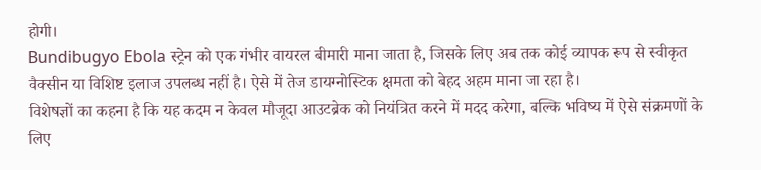होगी।
Bundibugyo Ebola स्ट्रेन को एक गंभीर वायरल बीमारी माना जाता है, जिसके लिए अब तक कोई व्यापक रूप से स्वीकृत वैक्सीन या विशिष्ट इलाज उपलब्ध नहीं है। ऐसे में तेज डायग्नोस्टिक क्षमता को बेहद अहम माना जा रहा है।
विशेषज्ञों का कहना है कि यह कदम न केवल मौजूदा आउटब्रेक को नियंत्रित करने में मदद करेगा, बल्कि भविष्य में ऐसे संक्रमणों के लिए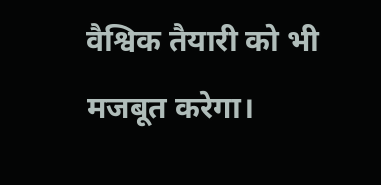वैश्विक तैयारी को भी मजबूत करेगा।